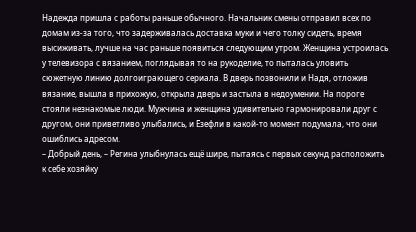Надежда пришла с работы раньше обычного. Начальник смены отправил всех по домам из-за того, что задерживалась доставка муки и чего толку сидеть, время высиживать, лучше на час раньше появиться следующим утром. Женщина устроилась у телевизора с вязанием, поглядывая то на рукоделие, то пыталась уловить сюжетную линию долгоиграющего сериала. В дверь позвонили и Надя, отложив вязание, вышла в прихожую, открыла дверь и застыла в недоумении. На пороге стояли незнакомые люди. Мужчина и женщина удивительно гармонировали друг с другом, они приветливо улыбались, и Ёзефли в какой-то момент подумала, что они ошиблись адресом.
– Добрый день, – Регина улыбнулась ещё шире, пытаясь с первых секунд расположить к себе хозяйку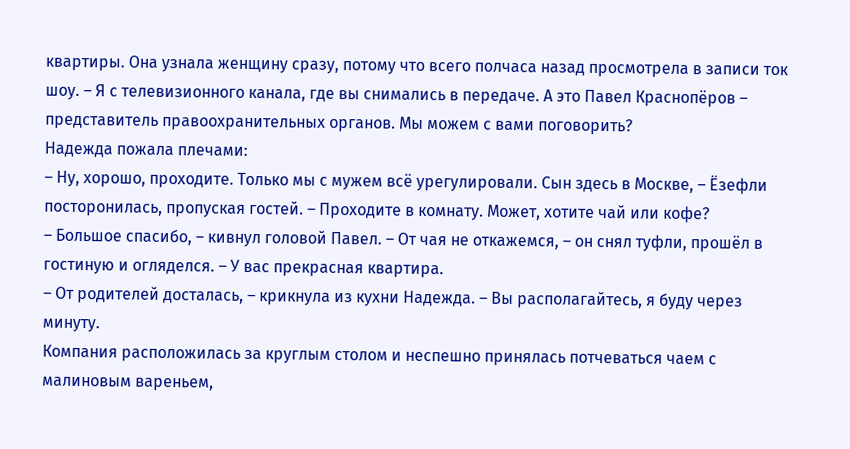квартиры. Она узнала женщину сразу, потому что всего полчаса назад просмотрела в записи ток шоу. – Я с телевизионного канала, где вы снимались в передаче. А это Павел Краснопёров – представитель правоохранительных органов. Мы можем с вами поговорить?
Надежда пожала плечами:
– Ну, хорошо, проходите. Только мы с мужем всё урегулировали. Сын здесь в Москве, – Ёзефли посторонилась, пропуская гостей. – Проходите в комнату. Может, хотите чай или кофе?
– Большое спасибо, – кивнул головой Павел. – От чая не откажемся, – он снял туфли, прошёл в гостиную и огляделся. – У вас прекрасная квартира.
– От родителей досталась, – крикнула из кухни Надежда. – Вы располагайтесь, я буду через минуту.
Компания расположилась за круглым столом и неспешно принялась потчеваться чаем с малиновым вареньем,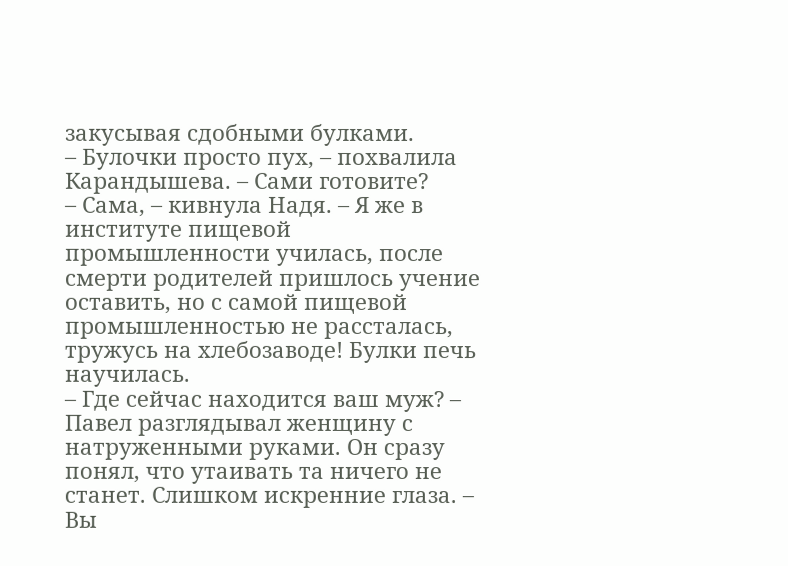закусывая сдобными булками.
– Булочки просто пух, – похвалила Карандышева. – Сами готовите?
– Сама, – кивнула Надя. – Я же в институте пищевой промышленности училась, после смерти родителей пришлось учение оставить, но с самой пищевой промышленностью не рассталась, тружусь на хлебозаводе! Булки печь научилась.
– Где сейчас находится ваш муж? – Павел разглядывал женщину с натруженными руками. Он сразу понял, что утаивать та ничего не станет. Слишком искренние глаза. – Вы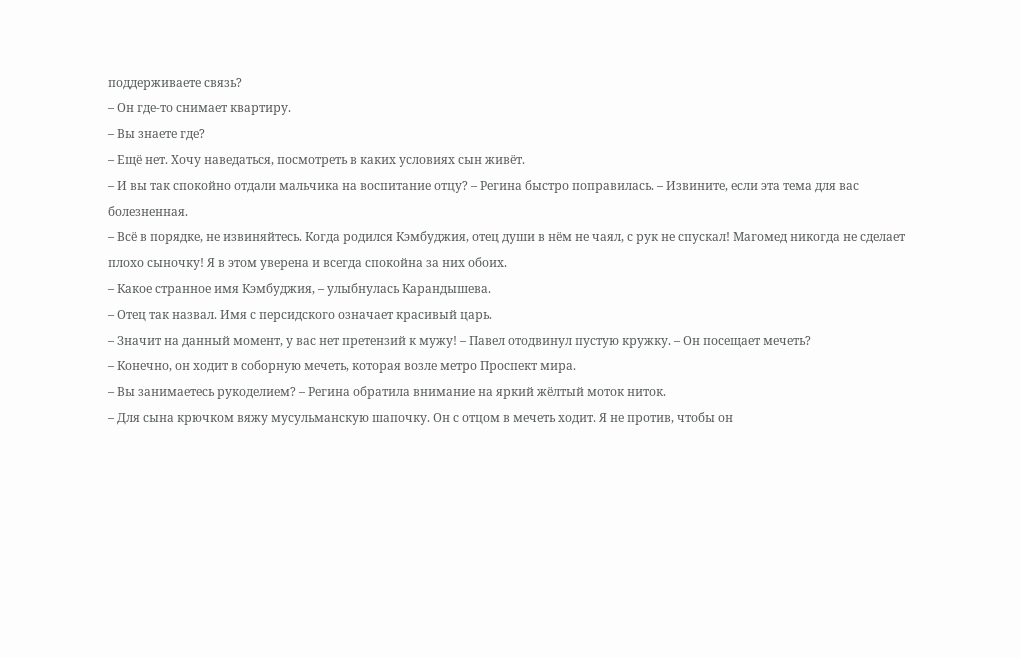поддерживаете связь?
– Он где-то снимает квартиру.
– Вы знаете где?
– Ещё нет. Хочу наведаться, посмотреть в каких условиях сын живёт.
– И вы так спокойно отдали мальчика на воспитание отцу? – Регина быстро поправилась. – Извините, если эта тема для вас болезненная.
– Всё в порядке, не извиняйтесь. Когда родился Кэмбуджия, отец души в нём не чаял, с рук не спускал! Магомед никогда не сделает плохо сыночку! Я в этом уверена и всегда спокойна за них обоих.
– Какое странное имя Кэмбуджия, – улыбнулась Карандышева.
– Отец так назвал. Имя с персидского означает красивый царь.
– Значит на данный момент, у вас нет претензий к мужу! – Павел отодвинул пустую кружку. – Он посещает мечеть?
– Конечно, он ходит в соборную мечеть, которая возле метро Проспект мира.
– Вы занимаетесь рукоделием? – Регина обратила внимание на яркий жёлтый моток ниток.
– Для сына крючком вяжу мусульманскую шапочку. Он с отцом в мечеть ходит. Я не против, чтобы он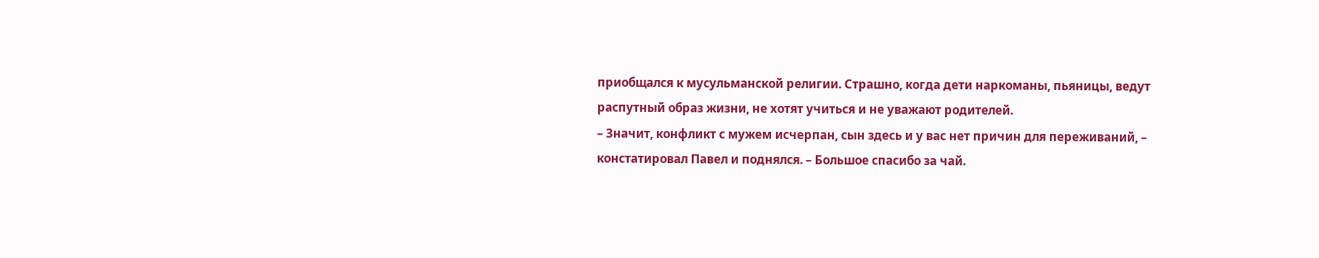приобщался к мусульманской религии. Страшно, когда дети наркоманы, пьяницы, ведут распутный образ жизни, не хотят учиться и не уважают родителей.
– Значит, конфликт с мужем исчерпан, сын здесь и у вас нет причин для переживаний, – констатировал Павел и поднялся. – Большое спасибо за чай.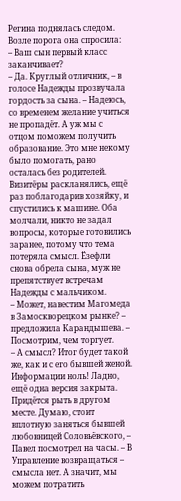Регина поднялась следом. Возле порога она спросила:
– Ваш сын первый класс заканчивает?
– Да. Круглый отличник, – в голосе Надежды прозвучала гордость за сына. – Надеюсь, со временем желание учиться не пропадёт. А уж мы с отцом поможем получить образование. Это мне некому было помогать, рано осталась без родителей.
Визитёры раскланялись, ещё раз поблагодарив хозяйку, и спустились к машине. Оба молчали, никто не задал вопросы, которые готовились заранее, потому что тема потеряла смысл. Ёзефли снова обрела сына, муж не препятствует встречам Надежды с мальчиком.
– Может, навестим Магомеда в Замоскворецком рынке? – предложила Карандышева. – Посмотрим, чем торгует.
– А смысл? Итог будет такой же, как и с его бывшей женой. Информации ноль! Ладно, ещё одна версия закрыта. Придётся рыть в другом месте. Думаю, стоит вплотную заняться бывшей любовницей Соловьёвского, – Павел посмотрел на часы. – В Управление возвращаться – смысла нет. А значит, мы можем потратить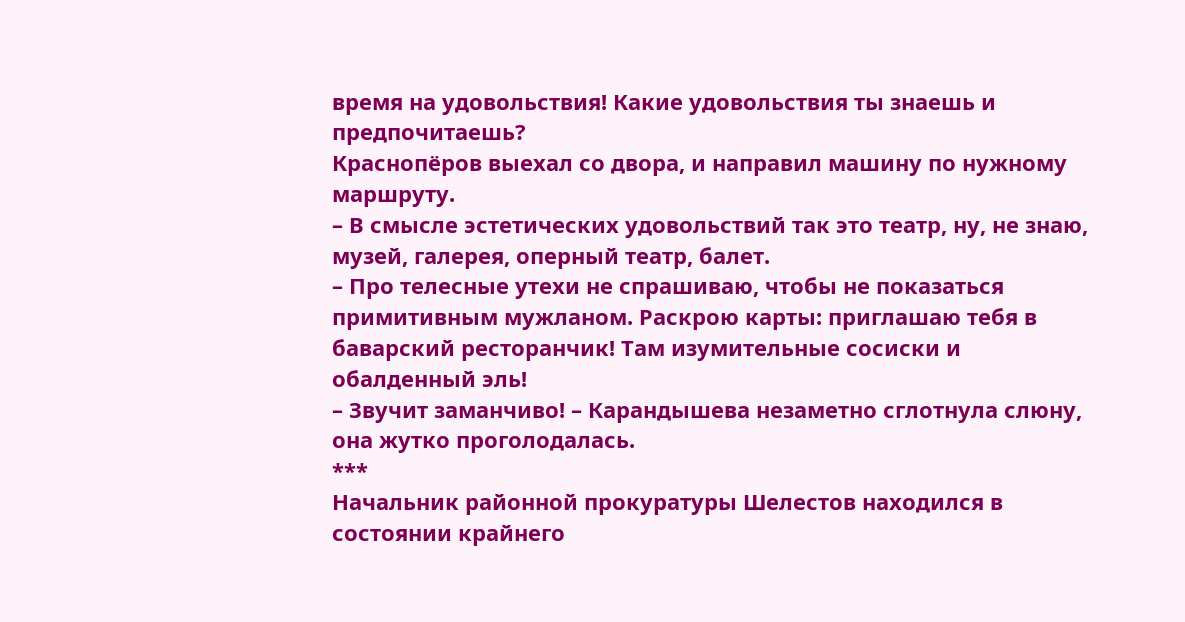время на удовольствия! Какие удовольствия ты знаешь и предпочитаешь?
Краснопёров выехал со двора, и направил машину по нужному маршруту.
– В смысле эстетических удовольствий так это театр, ну, не знаю, музей, галерея, оперный театр, балет.
– Про телесные утехи не спрашиваю, чтобы не показаться примитивным мужланом. Раскрою карты: приглашаю тебя в баварский ресторанчик! Там изумительные сосиски и обалденный эль!
– Звучит заманчиво! – Карандышева незаметно сглотнула слюну, она жутко проголодалась.
***
Начальник районной прокуратуры Шелестов находился в состоянии крайнего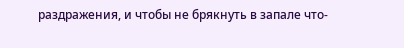раздражения, и чтобы не брякнуть в запале что-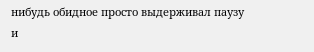нибудь обидное просто выдерживал паузу и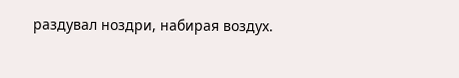раздувал ноздри, набирая воздух.